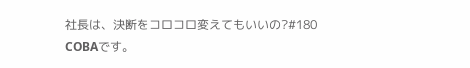社長は、決断をコロコロ変えてもいいの?#180
COBAです。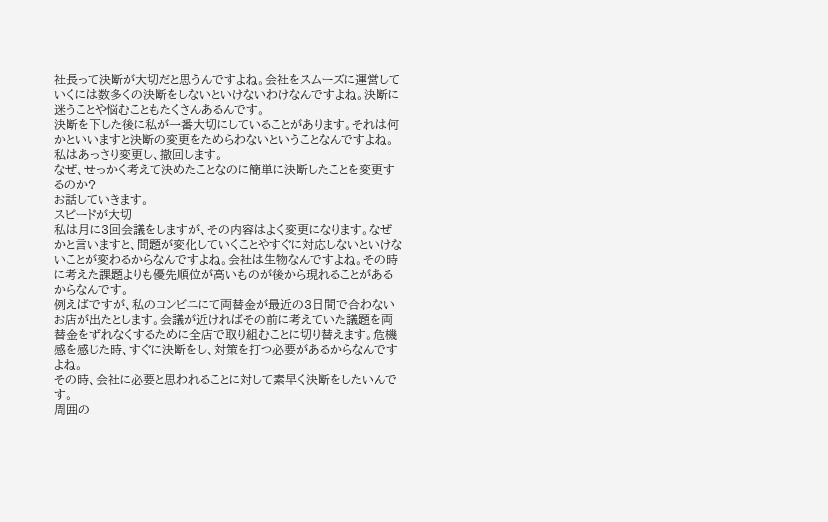社長って決断が大切だと思うんですよね。会社をスムーズに運営していくには数多くの決断をしないといけないわけなんですよね。決断に迷うことや悩むこともたくさんあるんです。
決断を下した後に私が一番大切にしていることがあります。それは何かといいますと決断の変更をためらわないということなんですよね。
私はあっさり変更し、撤回します。
なぜ、せっかく考えて決めたことなのに簡単に決断したことを変更するのか?
お話していきます。
スピードが大切
私は月に3回会議をしますが、その内容はよく変更になります。なぜかと言いますと、問題が変化していくことやすぐに対応しないといけないことが変わるからなんですよね。会社は生物なんですよね。その時に考えた課題よりも優先順位が高いものが後から現れることがあるからなんです。
例えばですが、私のコンビニにて両替金が最近の3日間で合わないお店が出たとします。会議が近ければその前に考えていた議題を両替金をずれなくするために全店で取り組むことに切り替えます。危機感を感じた時、すぐに決断をし、対策を打つ必要があるからなんですよね。
その時、会社に必要と思われることに対して素早く決断をしたいんです。
周囲の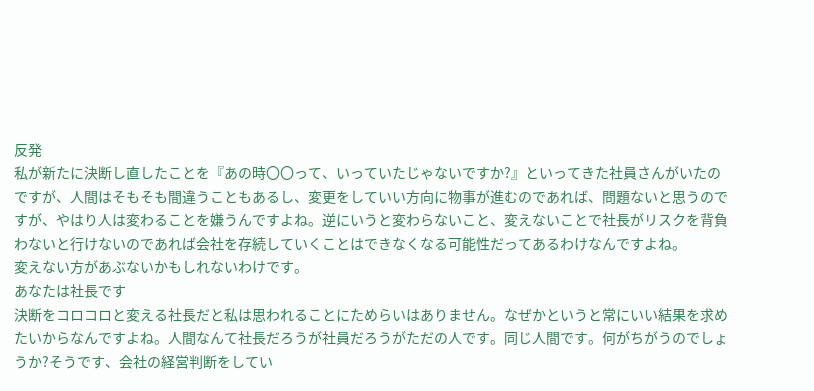反発
私が新たに決断し直したことを『あの時〇〇って、いっていたじゃないですか?』といってきた社員さんがいたのですが、人間はそもそも間違うこともあるし、変更をしていい方向に物事が進むのであれば、問題ないと思うのですが、やはり人は変わることを嫌うんですよね。逆にいうと変わらないこと、変えないことで社長がリスクを背負わないと行けないのであれば会社を存続していくことはできなくなる可能性だってあるわけなんですよね。
変えない方があぶないかもしれないわけです。
あなたは社長です
決断をコロコロと変える社長だと私は思われることにためらいはありません。なぜかというと常にいい結果を求めたいからなんですよね。人間なんて社長だろうが社員だろうがただの人です。同じ人間です。何がちがうのでしょうか?そうです、会社の経営判断をしてい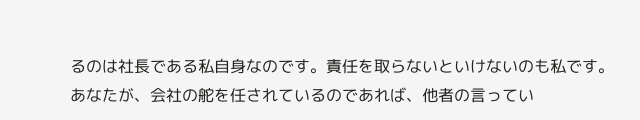るのは社長である私自身なのです。責任を取らないといけないのも私です。
あなたが、会社の舵を任されているのであれば、他者の言ってい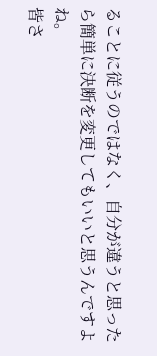ることに従うのではなく、自分が違うと思ったら簡単に決断を変更してもいいと思うんですよね。
皆さ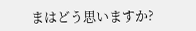まはどう思いますか?